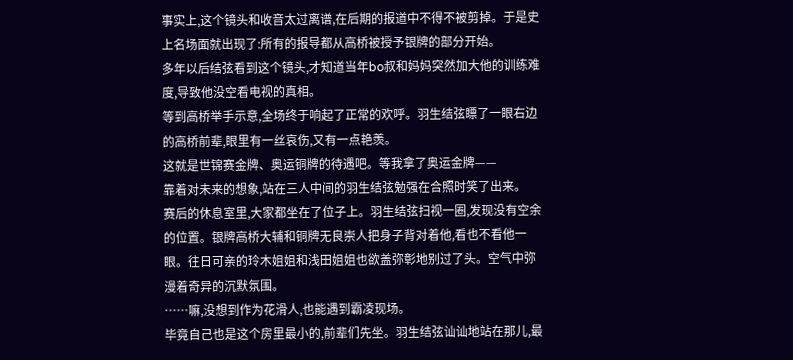事实上,这个镜头和收音太过离谱,在后期的报道中不得不被剪掉。于是史上名场面就出现了:所有的报导都从高桥被授予银牌的部分开始。
多年以后结弦看到这个镜头,才知道当年bo叔和妈妈突然加大他的训练难度,导致他没空看电视的真相。
等到高桥举手示意,全场终于响起了正常的欢呼。羽生结弦瞟了一眼右边的高桥前辈,眼里有一丝哀伤,又有一点艳羡。
这就是世锦赛金牌、奥运铜牌的待遇吧。等我拿了奥运金牌——
靠着对未来的想象,站在三人中间的羽生结弦勉强在合照时笑了出来。
赛后的休息室里,大家都坐在了位子上。羽生结弦扫视一圈,发现没有空余的位置。银牌高桥大辅和铜牌无良崇人把身子背对着他,看也不看他一眼。往日可亲的玲木姐姐和浅田姐姐也欲盖弥彰地别过了头。空气中弥漫着奇异的沉默氛围。
……嘛,没想到作为花滑人,也能遇到霸凌现场。
毕竟自己也是这个房里最小的,前辈们先坐。羽生结弦讪讪地站在那儿,最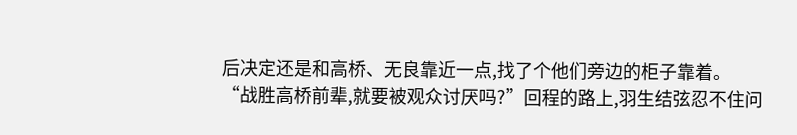后决定还是和高桥、无良靠近一点,找了个他们旁边的柜子靠着。
“战胜高桥前辈,就要被观众讨厌吗?”回程的路上,羽生结弦忍不住问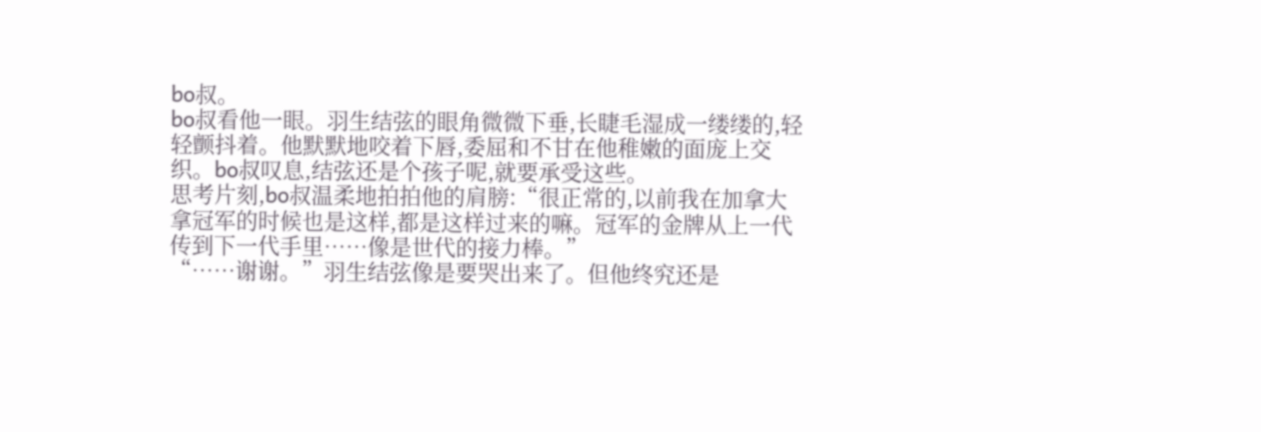bo叔。
bo叔看他一眼。羽生结弦的眼角微微下垂,长睫毛湿成一缕缕的,轻轻颤抖着。他默默地咬着下唇,委屈和不甘在他稚嫩的面庞上交织。bo叔叹息,结弦还是个孩子呢,就要承受这些。
思考片刻,bo叔温柔地拍拍他的肩膀:“很正常的,以前我在加拿大拿冠军的时候也是这样,都是这样过来的嘛。冠军的金牌从上一代传到下一代手里……像是世代的接力棒。”
“……谢谢。”羽生结弦像是要哭出来了。但他终究还是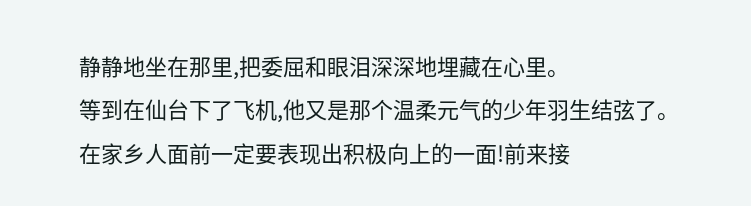静静地坐在那里,把委屈和眼泪深深地埋藏在心里。
等到在仙台下了飞机,他又是那个温柔元气的少年羽生结弦了。在家乡人面前一定要表现出积极向上的一面!前来接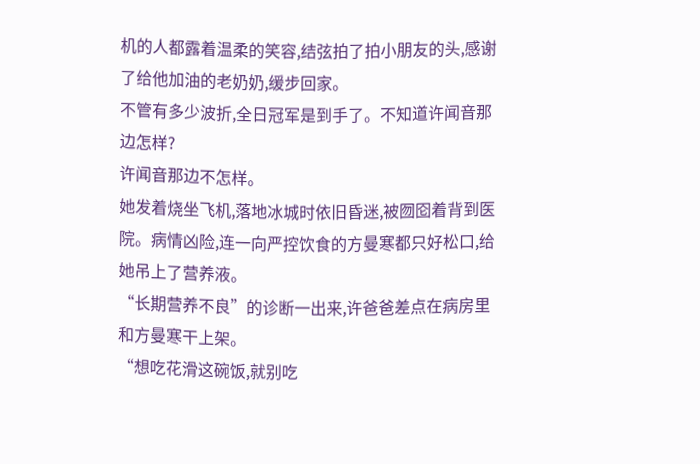机的人都露着温柔的笑容,结弦拍了拍小朋友的头,感谢了给他加油的老奶奶,缓步回家。
不管有多少波折,全日冠军是到手了。不知道许闻音那边怎样?
许闻音那边不怎样。
她发着烧坐飞机,落地冰城时依旧昏迷,被囫囵着背到医院。病情凶险,连一向严控饮食的方曼寒都只好松口,给她吊上了营养液。
“长期营养不良”的诊断一出来,许爸爸差点在病房里和方曼寒干上架。
“想吃花滑这碗饭,就别吃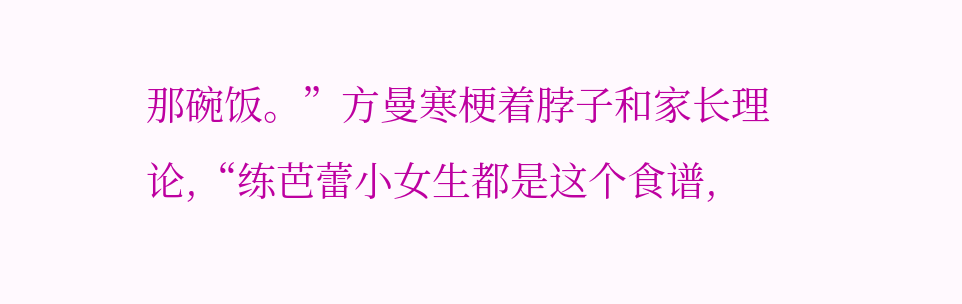那碗饭。”方曼寒梗着脖子和家长理论,“练芭蕾小女生都是这个食谱,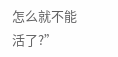怎么就不能活了?”